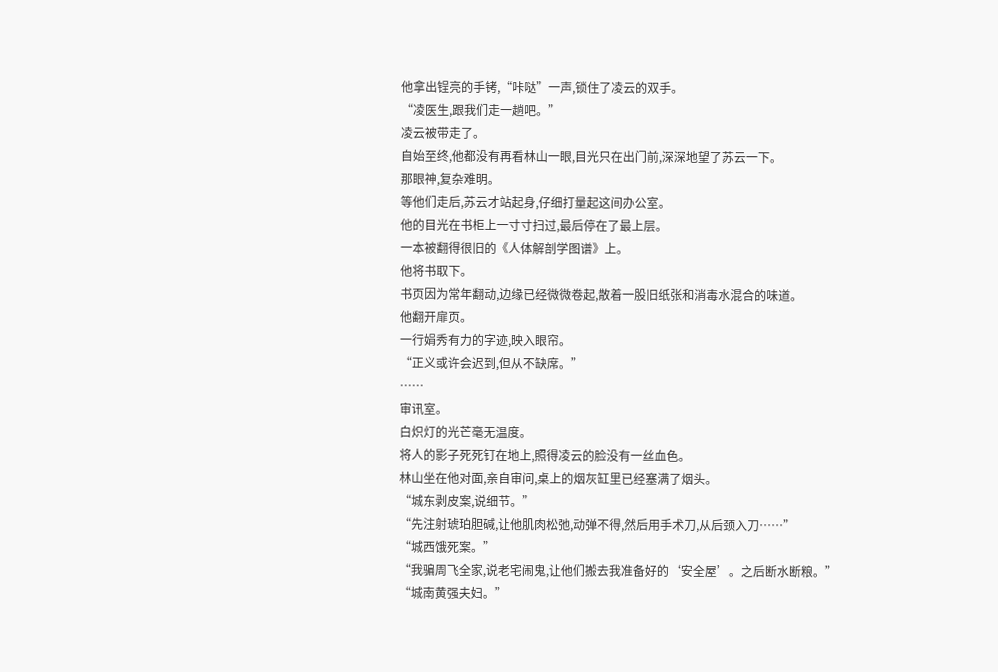他拿出锃亮的手铐,“咔哒”一声,锁住了凌云的双手。
“凌医生,跟我们走一趟吧。”
凌云被带走了。
自始至终,他都没有再看林山一眼,目光只在出门前,深深地望了苏云一下。
那眼神,复杂难明。
等他们走后,苏云才站起身,仔细打量起这间办公室。
他的目光在书柜上一寸寸扫过,最后停在了最上层。
一本被翻得很旧的《人体解剖学图谱》上。
他将书取下。
书页因为常年翻动,边缘已经微微卷起,散着一股旧纸张和消毒水混合的味道。
他翻开扉页。
一行娟秀有力的字迹,映入眼帘。
“正义或许会迟到,但从不缺席。”
……
审讯室。
白炽灯的光芒毫无温度。
将人的影子死死钉在地上,照得凌云的脸没有一丝血色。
林山坐在他对面,亲自审问,桌上的烟灰缸里已经塞满了烟头。
“城东剥皮案,说细节。”
“先注射琥珀胆碱,让他肌肉松弛,动弹不得,然后用手术刀,从后颈入刀……”
“城西饿死案。”
“我骗周飞全家,说老宅闹鬼,让他们搬去我准备好的‘安全屋’。之后断水断粮。”
“城南黄强夫妇。”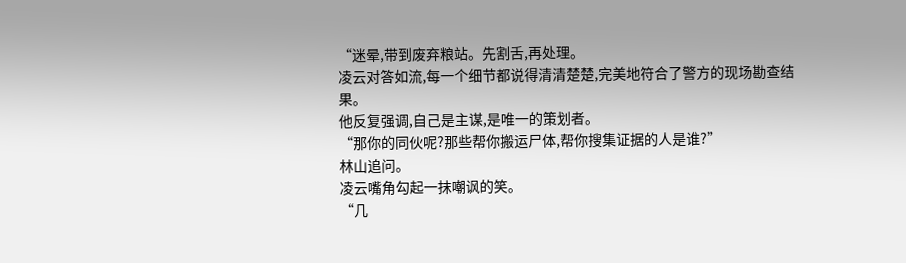“迷晕,带到废弃粮站。先割舌,再处理。
凌云对答如流,每一个细节都说得清清楚楚,完美地符合了警方的现场勘查结果。
他反复强调,自己是主谋,是唯一的策划者。
“那你的同伙呢?那些帮你搬运尸体,帮你搜集证据的人是谁?”
林山追问。
凌云嘴角勾起一抹嘲讽的笑。
“几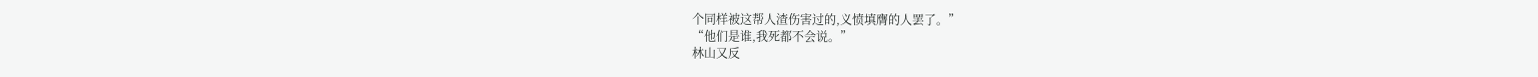个同样被这帮人渣伤害过的,义愤填膺的人罢了。”
“他们是谁,我死都不会说。”
林山又反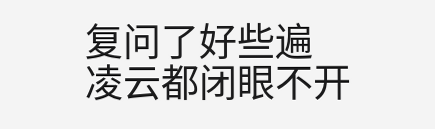复问了好些遍
凌云都闭眼不开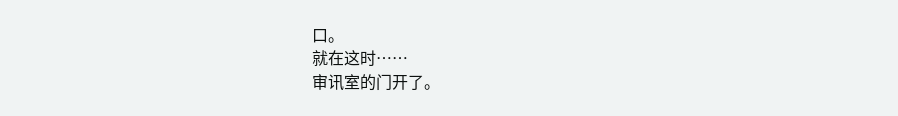口。
就在这时……
审讯室的门开了。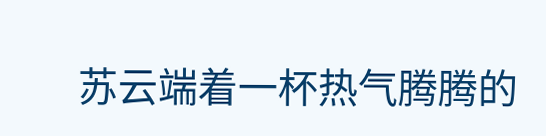苏云端着一杯热气腾腾的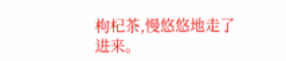枸杞茶,慢悠悠地走了进来。